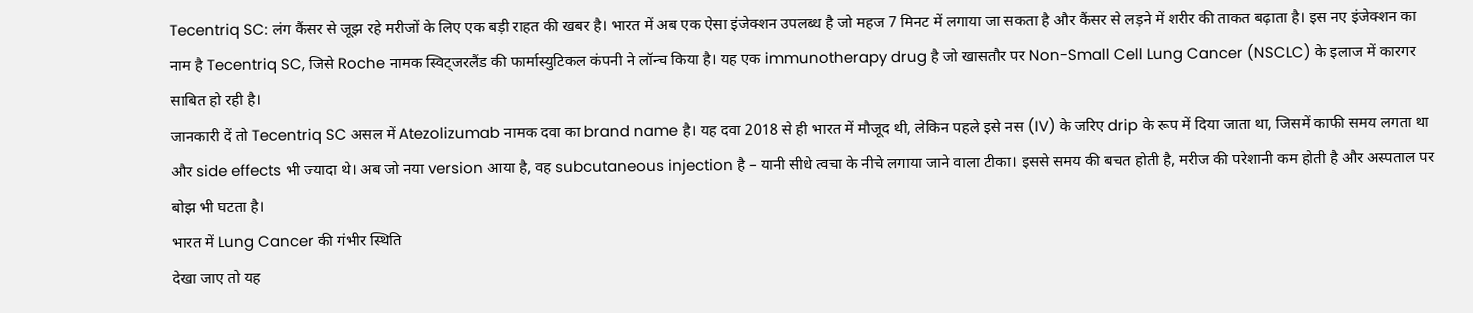Tecentriq SC: लंग कैंसर से जूझ रहे मरीजों के लिए एक बड़ी राहत की खबर है। भारत में अब एक ऐसा इंजेक्शन उपलब्ध है जो महज 7 मिनट में लगाया जा सकता है और कैंसर से लड़ने में शरीर की ताकत बढ़ाता है। इस नए इंजेक्शन का नाम है Tecentriq SC, जिसे Roche नामक स्विट्जरलैंड की फार्मास्युटिकल कंपनी ने लॉन्च किया है। यह एक immunotherapy drug है जो खासतौर पर Non-Small Cell Lung Cancer (NSCLC) के इलाज में कारगर साबित हो रही है।
जानकारी दें तो Tecentriq SC असल में Atezolizumab नामक दवा का brand name है। यह दवा 2018 से ही भारत में मौजूद थी, लेकिन पहले इसे नस (IV) के जरिए drip के रूप में दिया जाता था, जिसमें काफी समय लगता था और side effects भी ज्यादा थे। अब जो नया version आया है, वह subcutaneous injection है – यानी सीधे त्वचा के नीचे लगाया जाने वाला टीका। इससे समय की बचत होती है, मरीज की परेशानी कम होती है और अस्पताल पर बोझ भी घटता है।
भारत में Lung Cancer की गंभीर स्थिति
देखा जाए तो यह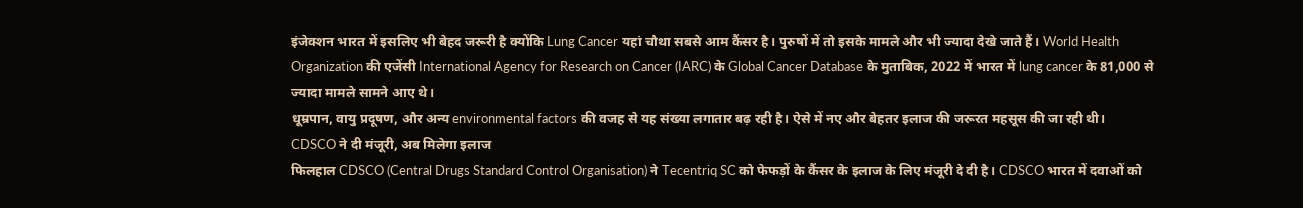इंजेक्शन भारत में इसलिए भी बेहद जरूरी है क्योंकि Lung Cancer यहां चौथा सबसे आम कैंसर है। पुरुषों में तो इसके मामले और भी ज्यादा देखे जाते हैं। World Health Organization की एजेंसी International Agency for Research on Cancer (IARC) के Global Cancer Database के मुताबिक, 2022 में भारत में lung cancer के 81,000 से ज्यादा मामले सामने आए थे।
धूम्रपान, वायु प्रदूषण, और अन्य environmental factors की वजह से यह संख्या लगातार बढ़ रही है। ऐसे में नए और बेहतर इलाज की जरूरत महसूस की जा रही थी।
CDSCO ने दी मंजूरी, अब मिलेगा इलाज
फिलहाल CDSCO (Central Drugs Standard Control Organisation) ने Tecentriq SC को फेफड़ों के कैंसर के इलाज के लिए मंजूरी दे दी है। CDSCO भारत में दवाओं को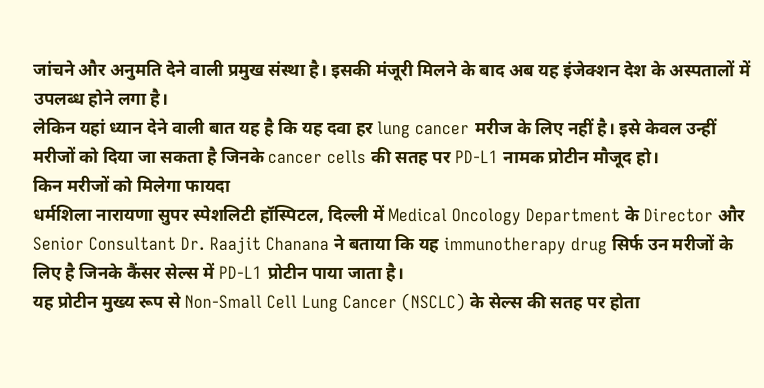जांचने और अनुमति देने वाली प्रमुख संस्था है। इसकी मंजूरी मिलने के बाद अब यह इंजेक्शन देश के अस्पतालों में उपलब्ध होने लगा है।
लेकिन यहां ध्यान देने वाली बात यह है कि यह दवा हर lung cancer मरीज के लिए नहीं है। इसे केवल उन्हीं मरीजों को दिया जा सकता है जिनके cancer cells की सतह पर PD-L1 नामक प्रोटीन मौजूद हो।
किन मरीजों को मिलेगा फायदा
धर्मशिला नारायणा सुपर स्पेशलिटी हॉस्पिटल, दिल्ली में Medical Oncology Department के Director और Senior Consultant Dr. Raajit Chanana ने बताया कि यह immunotherapy drug सिर्फ उन मरीजों के लिए है जिनके कैंसर सेल्स में PD-L1 प्रोटीन पाया जाता है।
यह प्रोटीन मुख्य रूप से Non-Small Cell Lung Cancer (NSCLC) के सेल्स की सतह पर होता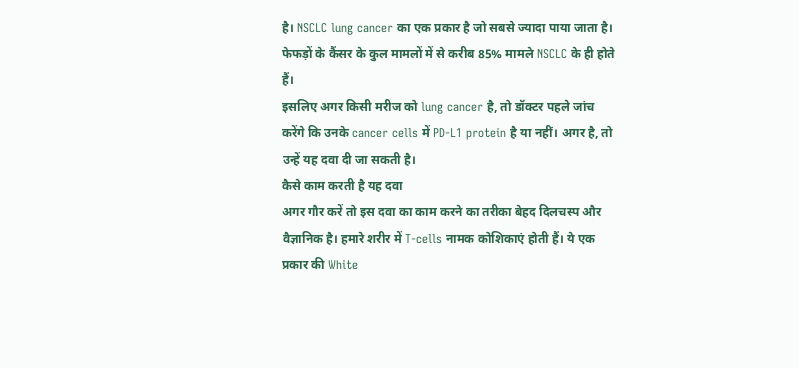है। NSCLC lung cancer का एक प्रकार है जो सबसे ज्यादा पाया जाता है। फेफड़ों के कैंसर के कुल मामलों में से करीब 85% मामले NSCLC के ही होते हैं।
इसलिए अगर किसी मरीज को lung cancer है, तो डॉक्टर पहले जांच करेंगे कि उनके cancer cells में PD-L1 protein है या नहीं। अगर है, तो उन्हें यह दवा दी जा सकती है।
कैसे काम करती है यह दवा
अगर गौर करें तो इस दवा का काम करने का तरीका बेहद दिलचस्प और वैज्ञानिक है। हमारे शरीर में T-cells नामक कोशिकाएं होती हैं। ये एक प्रकार की White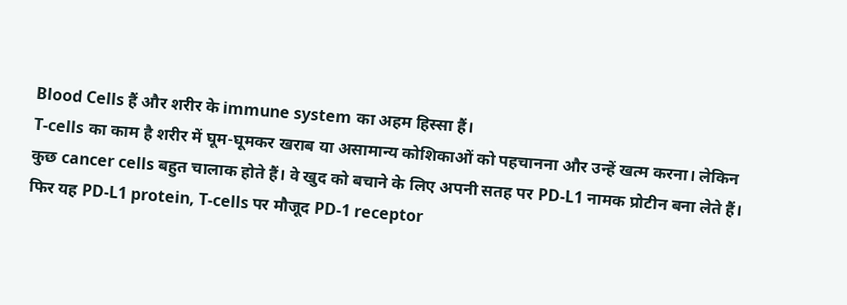Blood Cells हैं और शरीर के immune system का अहम हिस्सा हैं।
T-cells का काम है शरीर में घूम-घूमकर खराब या असामान्य कोशिकाओं को पहचानना और उन्हें खत्म करना। लेकिन कुछ cancer cells बहुत चालाक होते हैं। वे खुद को बचाने के लिए अपनी सतह पर PD-L1 नामक प्रोटीन बना लेते हैं।
फिर यह PD-L1 protein, T-cells पर मौजूद PD-1 receptor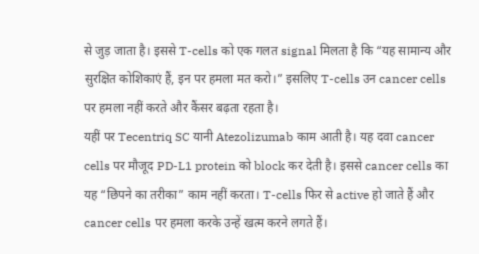से जुड़ जाता है। इससे T-cells को एक गलत signal मिलता है कि “यह सामान्य और सुरक्षित कोशिकाएं हैं, इन पर हमला मत करो।” इसलिए T-cells उन cancer cells पर हमला नहीं करते और कैंसर बढ़ता रहता है।
यहीं पर Tecentriq SC यानी Atezolizumab काम आती है। यह दवा cancer cells पर मौजूद PD-L1 protein को block कर देती है। इससे cancer cells का यह “छिपने का तरीका” काम नहीं करता। T-cells फिर से active हो जाते हैं और cancer cells पर हमला करके उन्हें खत्म करने लगते हैं।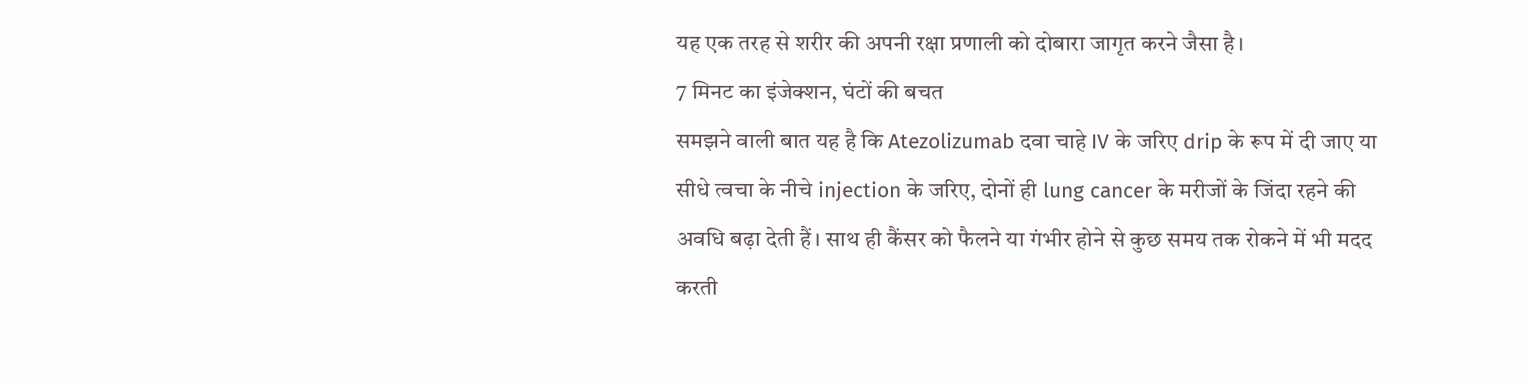यह एक तरह से शरीर की अपनी रक्षा प्रणाली को दोबारा जागृत करने जैसा है।
7 मिनट का इंजेक्शन, घंटों की बचत
समझने वाली बात यह है कि Atezolizumab दवा चाहे IV के जरिए drip के रूप में दी जाए या सीधे त्वचा के नीचे injection के जरिए, दोनों ही lung cancer के मरीजों के जिंदा रहने की अवधि बढ़ा देती हैं। साथ ही कैंसर को फैलने या गंभीर होने से कुछ समय तक रोकने में भी मदद करती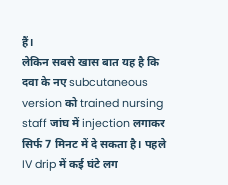हैं।
लेकिन सबसे खास बात यह है कि दवा के नए subcutaneous version को trained nursing staff जांघ में injection लगाकर सिर्फ 7 मिनट में दे सकता है। पहले IV drip में कई घंटे लग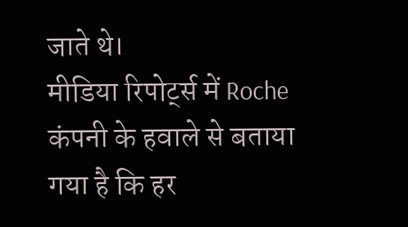जाते थे।
मीडिया रिपोर्ट्स में Roche कंपनी के हवाले से बताया गया है कि हर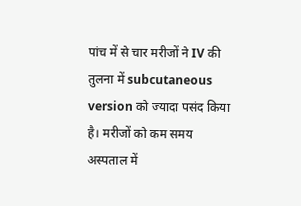पांच में से चार मरीजों ने IV की तुलना में subcutaneous version को ज्यादा पसंद किया है। मरीजों को कम समय अस्पताल में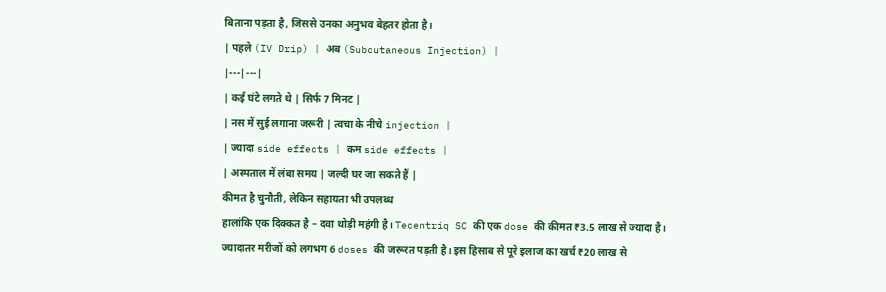बिताना पड़ता है, जिससे उनका अनुभव बेहतर होता है।
| पहले (IV Drip) | अब (Subcutaneous Injection) |
|---|---|
| कई घंटे लगते थे | सिर्फ 7 मिनट |
| नस में सुई लगाना जरूरी | त्वचा के नीचे injection |
| ज्यादा side effects | कम side effects |
| अस्पताल में लंबा समय | जल्दी घर जा सकते हैं |
कीमत है चुनौती, लेकिन सहायता भी उपलब्ध
हालांकि एक दिक्कत है – दवा थोड़ी महंगी है। Tecentriq SC की एक dose की कीमत ₹3.5 लाख से ज्यादा है। ज्यादातर मरीजों को लगभग 6 doses की जरूरत पड़ती है। इस हिसाब से पूरे इलाज का खर्च ₹20 लाख से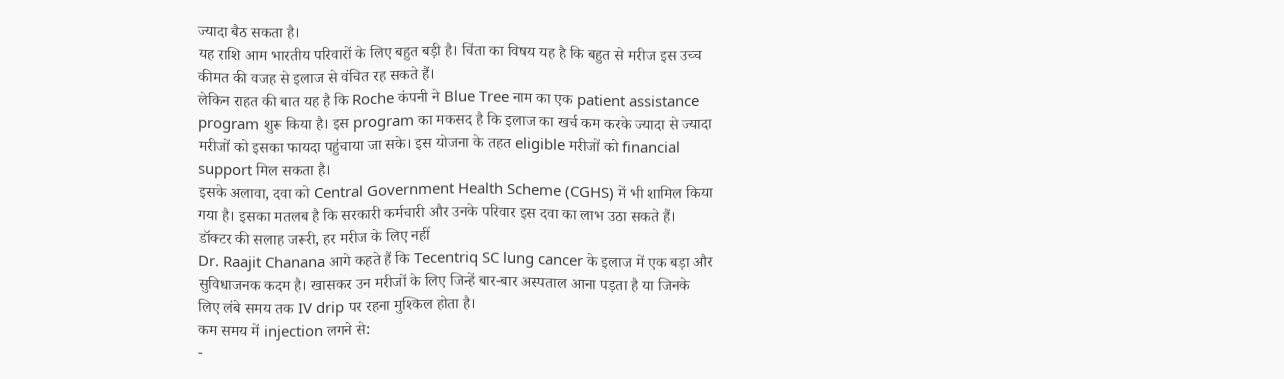ज्यादा बैठ सकता है।
यह राशि आम भारतीय परिवारों के लिए बहुत बड़ी है। चिंता का विषय यह है कि बहुत से मरीज इस उच्च कीमत की वजह से इलाज से वंचित रह सकते हैं।
लेकिन राहत की बात यह है कि Roche कंपनी ने Blue Tree नाम का एक patient assistance program शुरू किया है। इस program का मकसद है कि इलाज का खर्च कम करके ज्यादा से ज्यादा मरीजों को इसका फायदा पहुंचाया जा सके। इस योजना के तहत eligible मरीजों को financial support मिल सकता है।
इसके अलावा, दवा को Central Government Health Scheme (CGHS) में भी शामिल किया गया है। इसका मतलब है कि सरकारी कर्मचारी और उनके परिवार इस दवा का लाभ उठा सकते हैं।
डॉक्टर की सलाह जरूरी, हर मरीज के लिए नहीं
Dr. Raajit Chanana आगे कहते हैं कि Tecentriq SC lung cancer के इलाज में एक बड़ा और सुविधाजनक कदम है। खासकर उन मरीजों के लिए जिन्हें बार-बार अस्पताल आना पड़ता है या जिनके लिए लंबे समय तक IV drip पर रहना मुश्किल होता है।
कम समय में injection लगने से:
-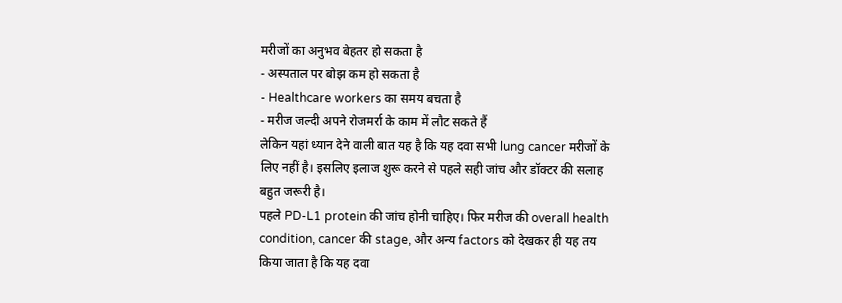मरीजों का अनुभव बेहतर हो सकता है
- अस्पताल पर बोझ कम हो सकता है
- Healthcare workers का समय बचता है
- मरीज जल्दी अपने रोजमर्रा के काम में लौट सकते हैं
लेकिन यहां ध्यान देने वाली बात यह है कि यह दवा सभी lung cancer मरीजों के लिए नहीं है। इसलिए इलाज शुरू करने से पहले सही जांच और डॉक्टर की सलाह बहुत जरूरी है।
पहले PD-L1 protein की जांच होनी चाहिए। फिर मरीज की overall health condition, cancer की stage, और अन्य factors को देखकर ही यह तय किया जाता है कि यह दवा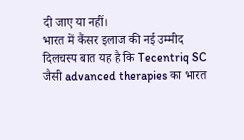दी जाए या नहीं।
भारत में कैंसर इलाज की नई उम्मीद
दिलचस्प बात यह है कि Tecentriq SC जैसी advanced therapies का भारत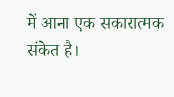में आना एक सकारात्मक संकेत है।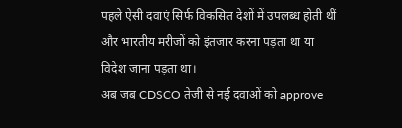पहले ऐसी दवाएं सिर्फ विकसित देशों में उपलब्ध होती थीं और भारतीय मरीजों को इंतजार करना पड़ता था या विदेश जाना पड़ता था।
अब जब CDSCO तेजी से नई दवाओं को approve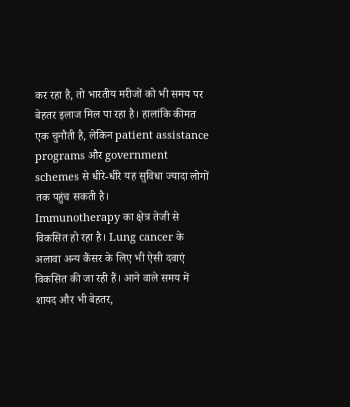कर रहा है, तो भारतीय मरीजों को भी समय पर बेहतर इलाज मिल पा रहा है। हालांकि कीमत एक चुनौती है, लेकिन patient assistance programs और government schemes से धीरे-धीरे यह सुविधा ज्यादा लोगों तक पहुंच सकती है।
Immunotherapy का क्षेत्र तेजी से विकसित हो रहा है। Lung cancer के अलावा अन्य कैंसर के लिए भी ऐसी दवाएं विकसित की जा रही हैं। आने वाले समय में शायद और भी बेहतर,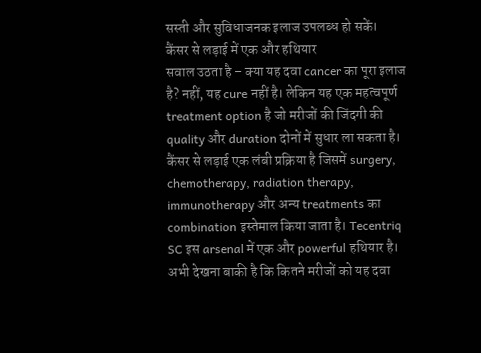सस्ती और सुविधाजनक इलाज उपलब्ध हो सकें।
कैंसर से लड़ाई में एक और हथियार
सवाल उठता है – क्या यह दवा cancer का पूरा इलाज है? नहीं, यह cure नहीं है। लेकिन यह एक महत्वपूर्ण treatment option है जो मरीजों की जिंदगी की quality और duration दोनों में सुधार ला सकता है।
कैंसर से लड़ाई एक लंबी प्रक्रिया है जिसमें surgery, chemotherapy, radiation therapy, immunotherapy और अन्य treatments का combination इस्तेमाल किया जाता है। Tecentriq SC इस arsenal में एक और powerful हथियार है।
अभी देखना बाकी है कि कितने मरीजों को यह दवा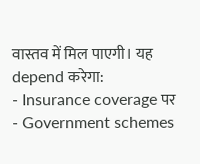वास्तव में मिल पाएगी। यह depend करेगा:
- Insurance coverage पर
- Government schemes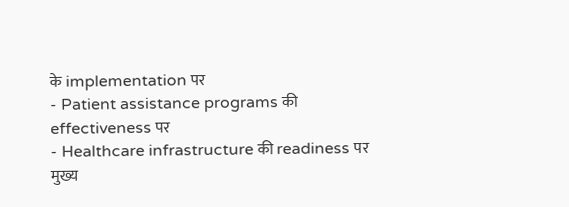के implementation पर
- Patient assistance programs की effectiveness पर
- Healthcare infrastructure की readiness पर
मुख्य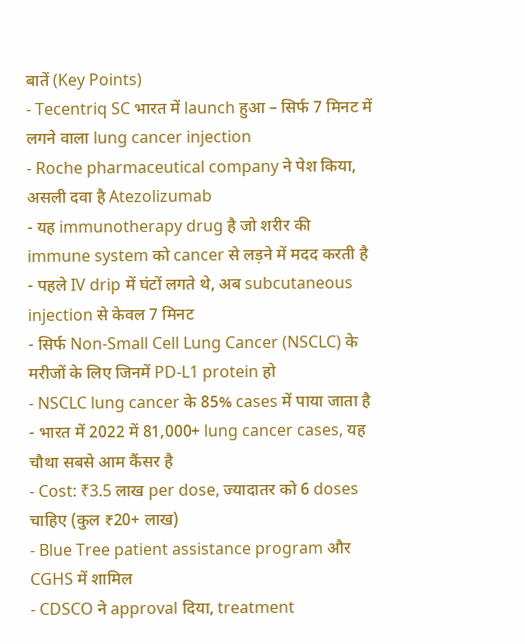बातें (Key Points)
- Tecentriq SC भारत में launch हुआ – सिर्फ 7 मिनट में लगने वाला lung cancer injection
- Roche pharmaceutical company ने पेश किया, असली दवा है Atezolizumab
- यह immunotherapy drug है जो शरीर की immune system को cancer से लड़ने में मदद करती है
- पहले IV drip में घंटों लगते थे, अब subcutaneous injection से केवल 7 मिनट
- सिर्फ Non-Small Cell Lung Cancer (NSCLC) के मरीजों के लिए जिनमें PD-L1 protein हो
- NSCLC lung cancer के 85% cases में पाया जाता है
- भारत में 2022 में 81,000+ lung cancer cases, यह चौथा सबसे आम कैंसर है
- Cost: ₹3.5 लाख per dose, ज्यादातर को 6 doses चाहिए (कुल ₹20+ लाख)
- Blue Tree patient assistance program और CGHS में शामिल
- CDSCO ने approval दिया, treatment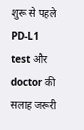शुरू से पहले PD-L1 test और doctor की सलाह जरूरी